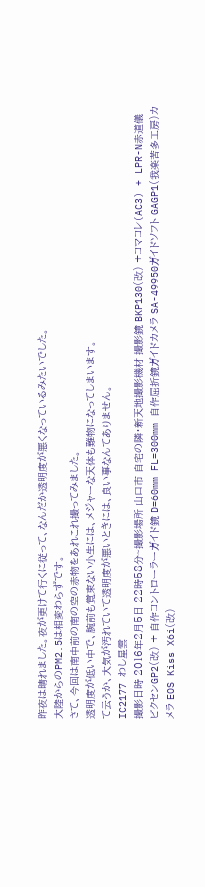昨夜は晴れました。夜が更けて行くに従って、なんだか透明度が悪くなっているみたいでした。
大陸からのPM2.5は相変わらずです。
さて、今回は南中前の南の空の赤物をあれこれ撮ってみました。
透明度が低い中で、腕前も覚束ない小生には、メジャーな天体も難物になってしまいます。
て云うか、大気が汚れていて透明度が悪いときには、良い事なんてありません。
IC2177 わし星雲
撮影日時 2016年2月5日 22時58分~撮影場所 山口市 自宅の隣・新天地撮影機材 撮影鏡 BKP130(改) +コマコレ(AC3) + LPR-N赤道儀 ビクセンGP2(改) + 自作コントローラーガイド鏡 D=60mm FL=300mm 自作屈折鏡ガイドカメラ SA-49950ガイドソフト GAGP1(我楽苦多工房)カメラ EOS Kiss X6i(改)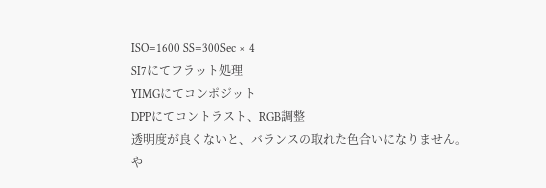ISO=1600 SS=300Sec × 4
SI7にてフラット処理
YIMGにてコンポジット
DPPにてコントラスト、RGB調整
透明度が良くないと、バランスの取れた色合いになりません。
や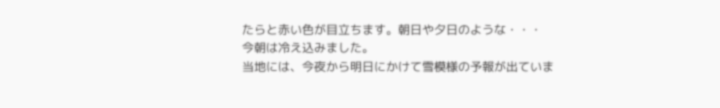たらと赤い色が目立ちます。朝日や夕日のような・・・
今朝は冷え込みました。
当地には、今夜から明日にかけて雪模様の予報が出ていま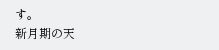す。
新月期の天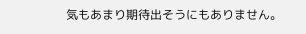気もあまり期待出そうにもありません。